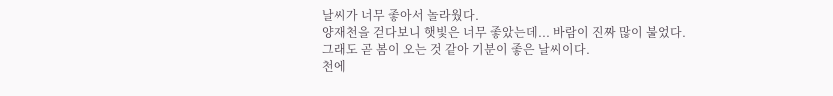날씨가 너무 좋아서 놀라웠다.
양재천을 걷다보니 햇빛은 너무 좋았는데... 바람이 진짜 많이 불었다.
그래도 곧 봄이 오는 것 같아 기분이 좋은 날씨이다.
천에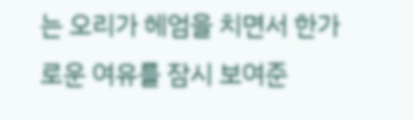는 오리가 헤엄을 치면서 한가로운 여유를 잠시 보여준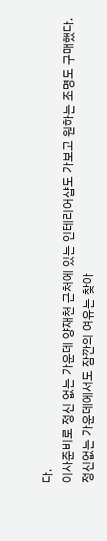다.
이사준비로 정신 없는 가운데 양재천 근처에 있는 인테리어샵도 가보고 원하는 조명도 구매했다.
정신없는 가운데에서도 잠깐의 여유는 찾아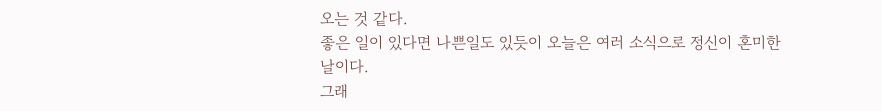오는 것 같다.
좋은 일이 있다면 나쁜일도 있듯이 오늘은 여러 소식으로 정신이 혼미한 날이다.
그래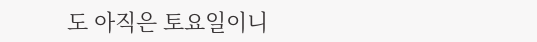도 아직은 토요일이니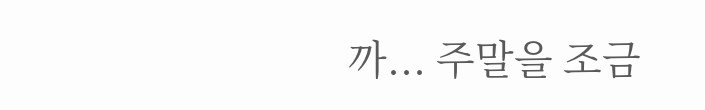까... 주말을 조금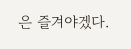은 즐겨야겠다.